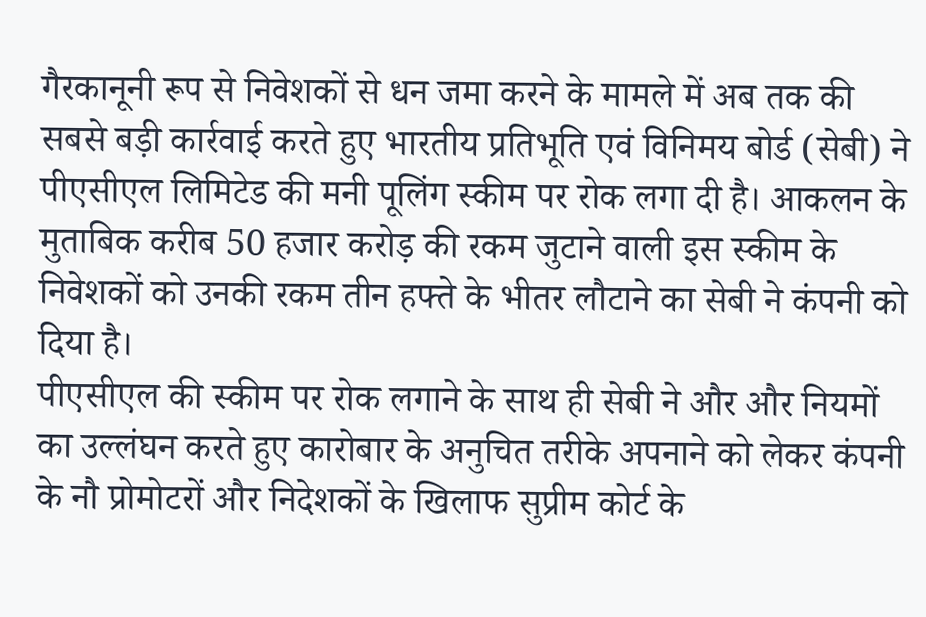गैरकानूनी रूप से निवेशकों से धन जमा करने के मामले में अब तक की सबसे बड़ी कार्रवाई करते हुए भारतीय प्रतिभूति एवं विनिमय बोर्ड (सेबी) ने पीएसीएल लिमिटेड की मनी पूलिंग स्कीम पर रोक लगा दी है। आकलन के मुताबिक करीब 50 हजार करोड़ की रकम जुटाने वाली इस स्कीम के निवेशकों को उनकी रकम तीन हफ्ते के भीतर लौटाने का सेबी ने कंपनी को दिया है।
पीएसीएल की स्कीम पर रोक लगाने के साथ ही सेबी ने और और नियमों का उल्लंघन करते हुए कारोबार के अनुचित तरीके अपनाने को लेकर कंपनी के नौ प्रोमोटरों और निदेशकों के खिलाफ सुप्रीम कोर्ट के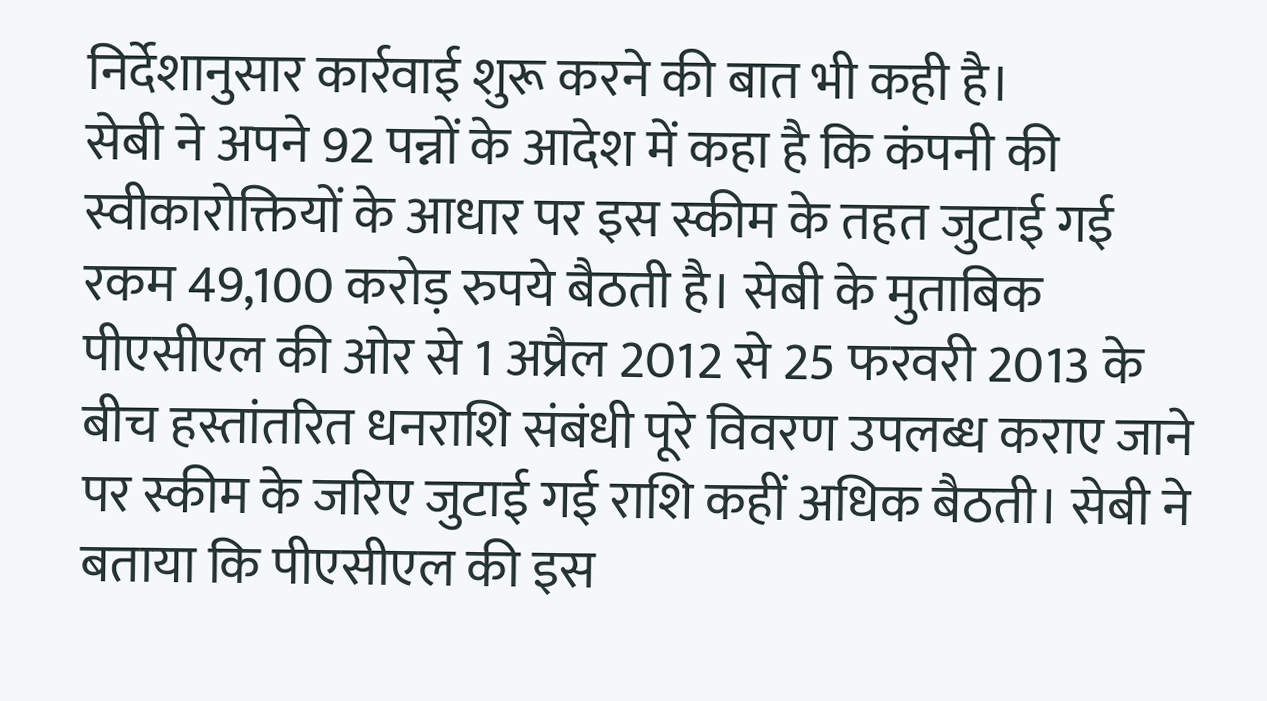निर्देशानुसार कार्रवाई शुरू करने की बात भी कही है।
सेबी ने अपने 92 पन्नों के आदेश में कहा है कि कंपनी की स्वीकारोक्तियों के आधार पर इस स्कीम के तहत जुटाई गई रकम 49,100 करोड़ रुपये बैठती है। सेबी के मुताबिक पीएसीएल की ओर से 1 अप्रैल 2012 से 25 फरवरी 2013 के बीच हस्तांतरित धनराशि संबंधी पूरे विवरण उपलब्ध कराए जाने पर स्कीम के जरिए जुटाई गई राशि कहीं अधिक बैठती। सेबी ने बताया कि पीएसीएल की इस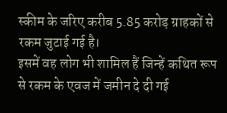स्कीम के जरिए करीब 5.85 करोड़ ग्राहकों से रकम जुटाई गई है।
इसमें वह लोग भी शामिल हैं जिन्हें कथित रूप से रकम के एवज में जमीन दे दी गई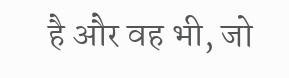है और वह भी, जो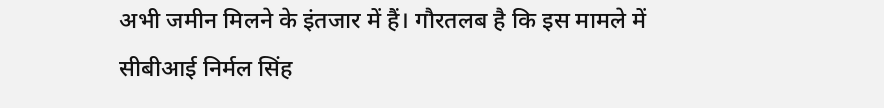अभी जमीन मिलने के इंतजार में हैं। गौरतलब है कि इस मामले में सीबीआई निर्मल सिंह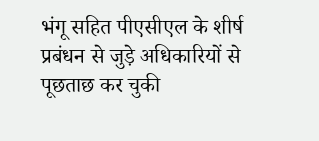भंगू सहित पीएसीएल के शीर्ष प्रबंधन से जुड़े अधिकारियों से पूछताछ कर चुकी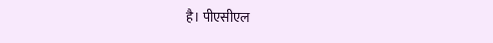है। पीएसीएल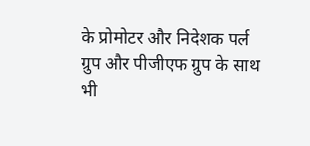के प्रोमोटर और निदेशक पर्ल ग्रुप और पीजीएफ ग्रुप के साथ भी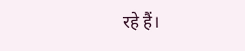रहे हैं।